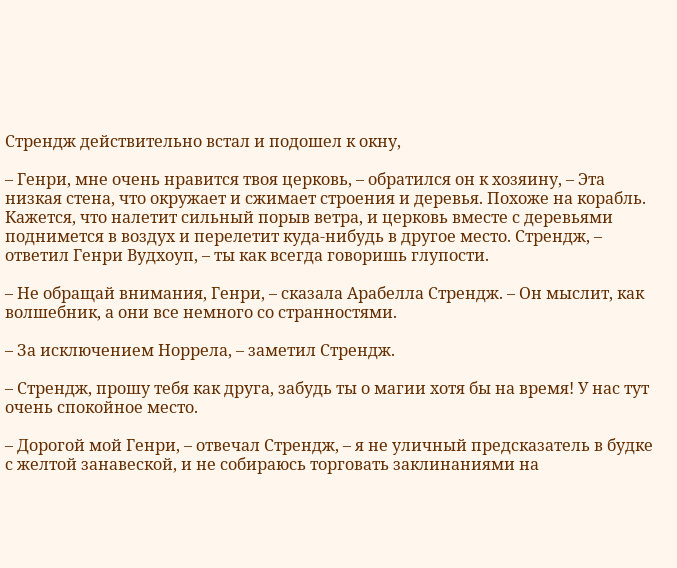Стрендж действительно встал и подошел к окну,

– Генри, мне очень нравится твоя церковь, – обратился он к хозяину, – Эта низкая стена, что окружает и сжимает строения и деревья. Похоже на корабль. Кажется, что налетит сильный порыв ветра, и церковь вместе с деревьями поднимется в воздух и перелетит куда-нибудь в другое место. Стрендж, – ответил Генри Вудхоуп, – ты как всегда говоришь глупости.

– Не обращай внимания, Генри, – сказала Арабелла Стрендж. – Он мыслит, как волшебник, а они все немного со странностями.

– За исключением Норрела, – заметил Стрендж.

– Стрендж, прошу тебя как друга, забудь ты о магии хотя бы на время! У нас тут очень спокойное место.

– Дорогой мой Генри, – отвечал Стрендж, – я не уличный предсказатель в будке с желтой занавеской, и не собираюсь торговать заклинаниями на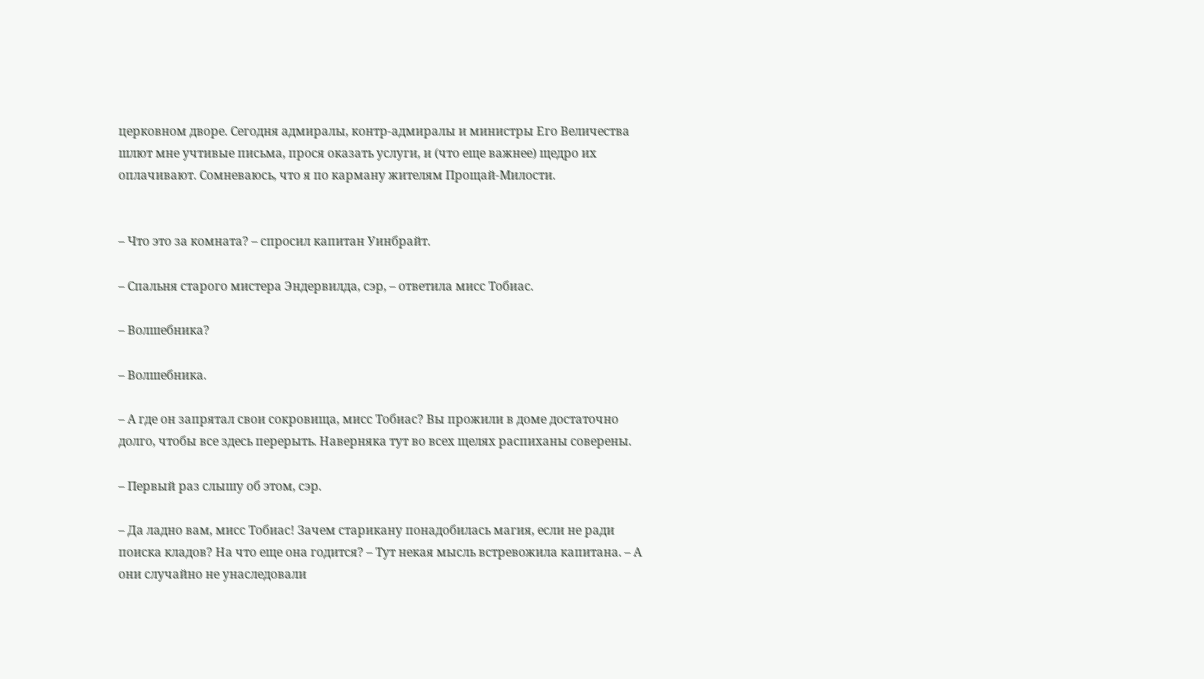церковном дворе. Сегодня адмиралы, контр-адмиралы и министры Его Величества шлют мне учтивые письма, прося оказать услуги, и (что еще важнее) щедро их оплачивают. Сомневаюсь, что я по карману жителям Прощай-Милости.


– Что это за комната? – спросил капитан Уинбрайт.

– Спальня старого мистера Эндервилда, сэр, – ответила мисс Тобиас.

– Волшебника?

– Волшебника.

– А где он запрятал свои сокровища, мисс Тобиас? Вы прожили в доме достаточно долго, чтобы все здесь перерыть. Наверняка тут во всех щелях распиханы соверены.

– Первый раз слышу об этом, сэр.

– Да ладно вам, мисс Тобиас! Зачем старикану понадобилась магия, если не ради поиска кладов? На что еще она годится? – Тут некая мысль встревожила капитана. – А они случайно не унаследовали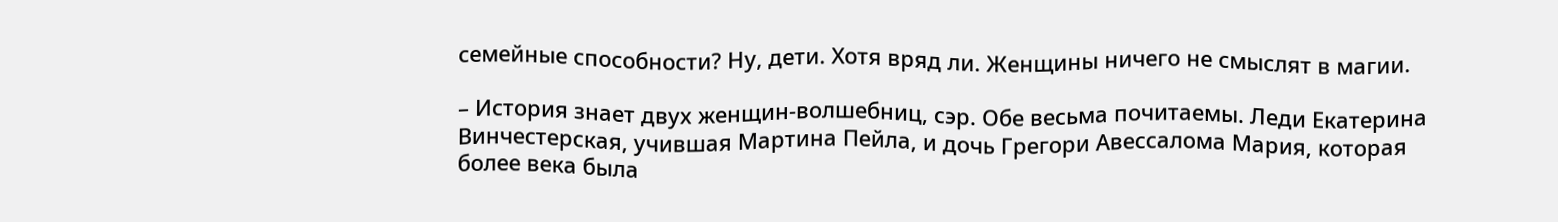семейные способности? Ну, дети. Хотя вряд ли. Женщины ничего не смыслят в магии.

– История знает двух женщин-волшебниц, сэр. Обе весьма почитаемы. Леди Екатерина Винчестерская, учившая Мартина Пейла, и дочь Грегори Авессалома Мария, которая более века была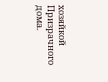хозяйкой Призрачного дома.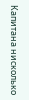Капитана нисколько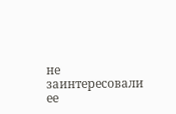не заинтересовали ее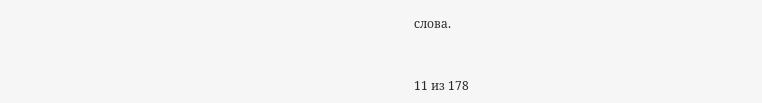слова.



11 из 178